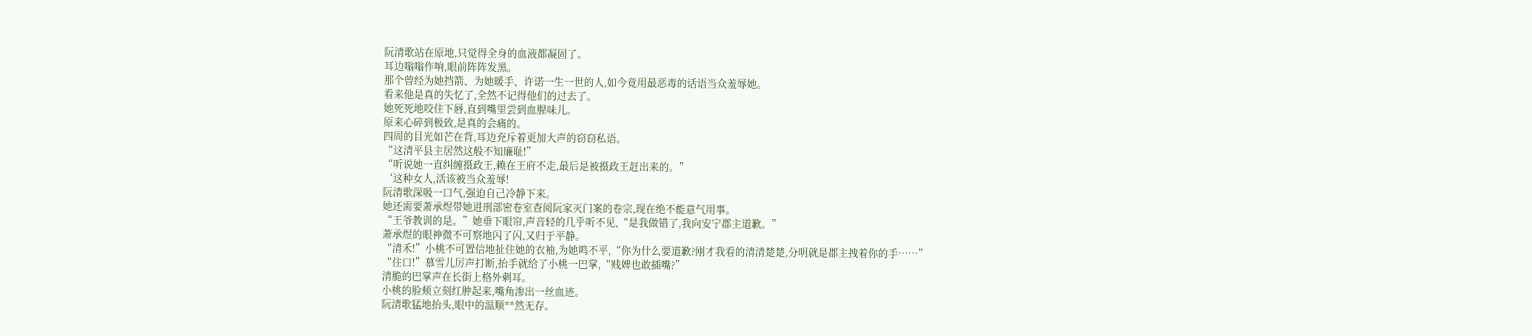阮清歌站在原地,只觉得全身的血液都凝固了。
耳边嗡嗡作响,眼前阵阵发黑。
那个曾经为她挡箭、为她暖手、许诺一生一世的人,如今竟用最恶毒的话语当众羞辱她。
看来他是真的失忆了,全然不记得他们的过去了。
她死死地咬住下唇,直到嘴里尝到血腥味儿。
原来心碎到极致,是真的会痛的。
四周的目光如芒在背,耳边充斥着更加大声的窃窃私语。
“这清平县主居然这般不知廉耻!”
“听说她一直纠缠摄政王,赖在王府不走,最后是被摄政王赶出来的。”
‘这种女人,活该被当众羞辱!
阮清歌深吸一口气,强迫自己冷静下来。
她还需要萧承煜带她进刑部密卷室查阅阮家灭门案的卷宗,现在绝不能意气用事。
“王爷教训的是。”她垂下眼帘,声音轻的几乎听不见,“是我做错了,我向安宁郡主道歉。”
萧承煜的眼神微不可察地闪了闪,又归于平静。
“清禾!”小桃不可置信地扯住她的衣袖,为她鸣不平,“你为什么要道歉?刚才我看的清清楚楚,分明就是郡主拽着你的手……”
“住口!”慕雪儿厉声打断,抬手就给了小桃一巴掌,“贱婢也敢插嘴?”
清脆的巴掌声在长街上格外刺耳。
小桃的脸颊立刻红肿起来,嘴角渗出一丝血迹。
阮清歌猛地抬头,眼中的温顺**然无存。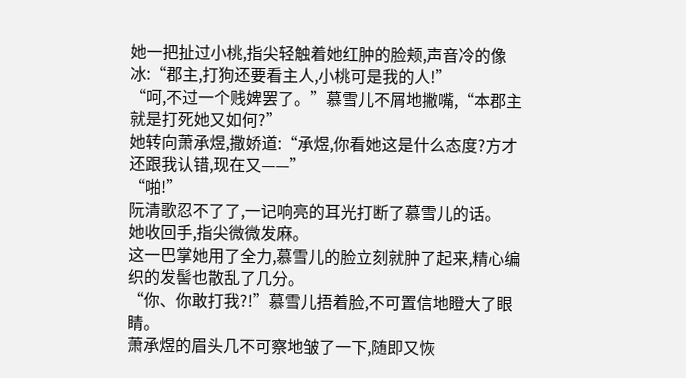她一把扯过小桃,指尖轻触着她红肿的脸颊,声音冷的像冰:“郡主,打狗还要看主人,小桃可是我的人!”
“呵,不过一个贱婢罢了。”慕雪儿不屑地撇嘴,“本郡主就是打死她又如何?”
她转向萧承煜,撒娇道:“承煜,你看她这是什么态度?方才还跟我认错,现在又——”
“啪!”
阮清歌忍不了了,一记响亮的耳光打断了慕雪儿的话。
她收回手,指尖微微发麻。
这一巴掌她用了全力,慕雪儿的脸立刻就肿了起来,精心编织的发髻也散乱了几分。
“你、你敢打我?!”慕雪儿捂着脸,不可置信地瞪大了眼睛。
萧承煜的眉头几不可察地皱了一下,随即又恢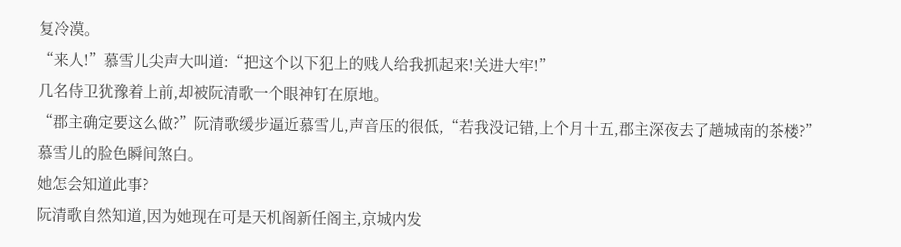复冷漠。
“来人!”慕雪儿尖声大叫道:“把这个以下犯上的贱人给我抓起来!关进大牢!”
几名侍卫犹豫着上前,却被阮清歌一个眼神钉在原地。
“郡主确定要这么做?”阮清歌缓步逼近慕雪儿,声音压的很低,“若我没记错,上个月十五,郡主深夜去了趟城南的茶楼?”
慕雪儿的脸色瞬间煞白。
她怎会知道此事?
阮清歌自然知道,因为她现在可是天机阁新任阁主,京城内发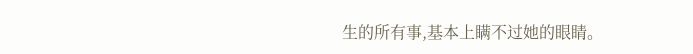生的所有事,基本上瞒不过她的眼睛。